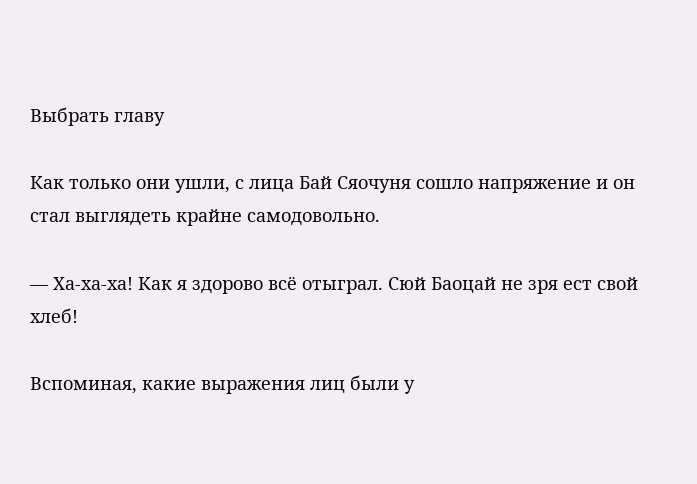Выбрать главу

Как только они ушли, с лица Бай Сяочуня сошло напряжение и он стал выглядеть крайне самодовольно.

— Ха-ха-ха! Как я здорово всё отыграл. Сюй Баоцай не зря ест свой хлеб!

Вспоминая, какие выражения лиц были у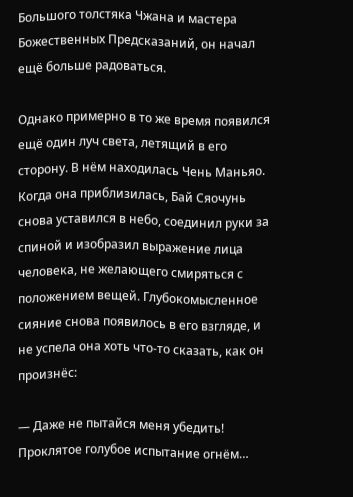Большого толстяка Чжана и мастера Божественных Предсказаний, он начал ещё больше радоваться.

Однако примерно в то же время появился ещё один луч света, летящий в его сторону. В нём находилась Чень Маньяо. Когда она приблизилась, Бай Сяочунь снова уставился в небо, соединил руки за спиной и изобразил выражение лица человека, не желающего смиряться с положением вещей. Глубокомысленное сияние снова появилось в его взгляде, и не успела она хоть что-то сказать, как он произнёс:

— Даже не пытайся меня убедить! Проклятое голубое испытание огнём…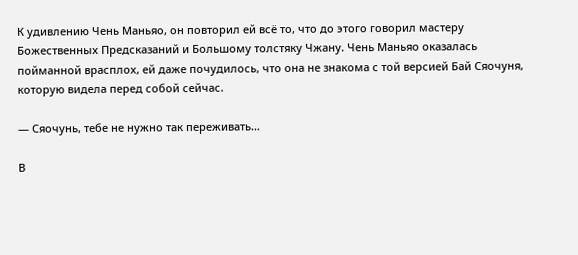К удивлению Чень Маньяо, он повторил ей всё то, что до этого говорил мастеру Божественных Предсказаний и Большому толстяку Чжану. Чень Маньяо оказалась пойманной врасплох, ей даже почудилось, что она не знакома с той версией Бай Сяочуня, которую видела перед собой сейчас.

— Сяочунь, тебе не нужно так переживать…

В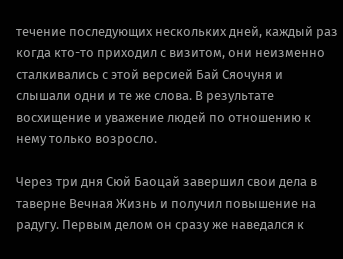течение последующих нескольких дней, каждый раз когда кто-то приходил с визитом, они неизменно сталкивались с этой версией Бай Сяочуня и слышали одни и те же слова. В результате восхищение и уважение людей по отношению к нему только возросло.

Через три дня Сюй Баоцай завершил свои дела в таверне Вечная Жизнь и получил повышение на радугу. Первым делом он сразу же наведался к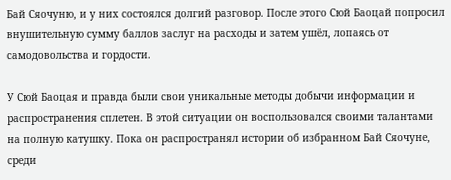Бай Сяочуню, и у них состоялся долгий разговор. После этого Сюй Баоцай попросил внушительную сумму баллов заслуг на расходы и затем ушёл, лопаясь от самодовольства и гордости.

У Сюй Баоцая и правда были свои уникальные методы добычи информации и распространения сплетен. В этой ситуации он воспользовался своими талантами на полную катушку. Пока он распространял истории об избранном Бай Сяочуне, среди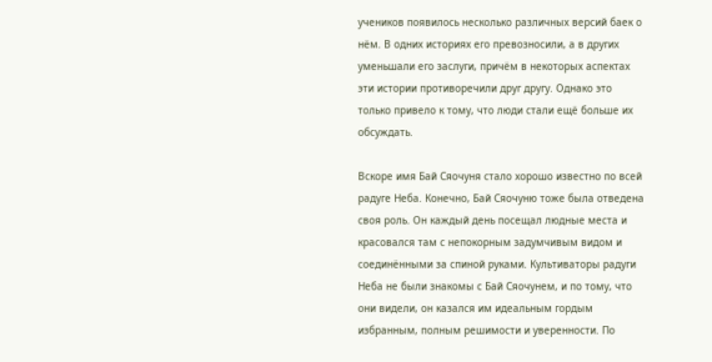учеников появилось несколько различных версий баек о нём. В одних историях его превозносили, а в других уменьшали его заслуги, причём в некоторых аспектах эти истории противоречили друг другу. Однако это только привело к тому, что люди стали ещё больше их обсуждать.

Вскоре имя Бай Сяочуня стало хорошо известно по всей радуге Неба. Конечно, Бай Сяочуню тоже была отведена своя роль. Он каждый день посещал людные места и красовался там с непокорным задумчивым видом и соединёнными за спиной руками. Культиваторы радуги Неба не были знакомы с Бай Сяочунем, и по тому, что они видели, он казался им идеальным гордым избранным, полным решимости и уверенности. По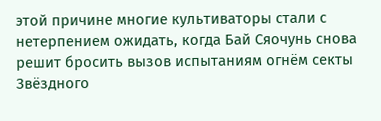этой причине многие культиваторы стали с нетерпением ожидать, когда Бай Сяочунь снова решит бросить вызов испытаниям огнём секты Звёздного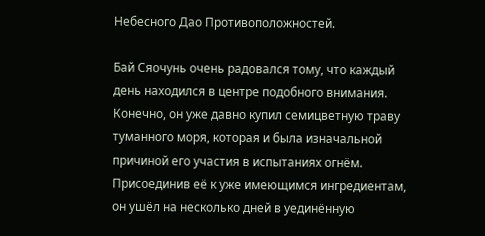Небесного Дао Противоположностей.

Бай Сяочунь очень радовался тому, что каждый день находился в центре подобного внимания. Конечно, он уже давно купил семицветную траву туманного моря, которая и была изначальной причиной его участия в испытаниях огнём. Присоединив её к уже имеющимся ингредиентам, он ушёл на несколько дней в уединённую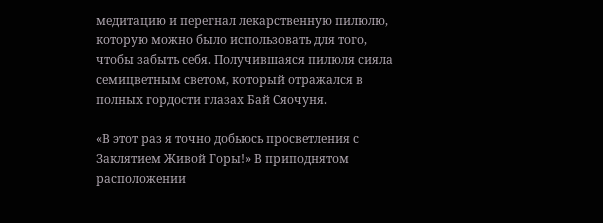медитацию и перегнал лекарственную пилюлю, которую можно было использовать для того, чтобы забыть себя. Получившаяся пилюля сияла семицветным светом, который отражался в полных гордости глазах Бай Сяочуня.

«В этот раз я точно добьюсь просветления с Заклятием Живой Горы!» В приподнятом расположении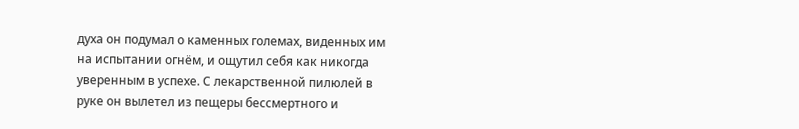духа он подумал о каменных големах, виденных им на испытании огнём, и ощутил себя как никогда уверенным в успехе. С лекарственной пилюлей в руке он вылетел из пещеры бессмертного и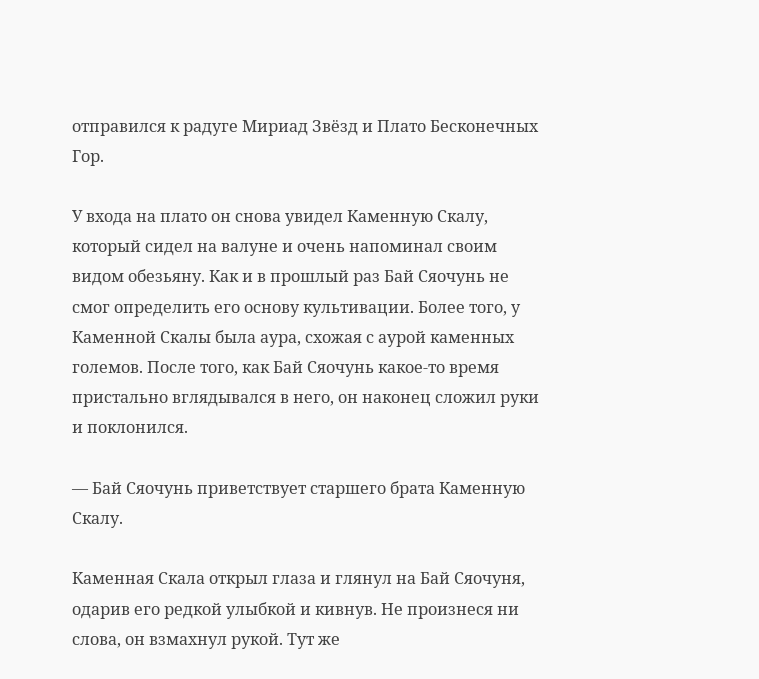отправился к радуге Мириад Звёзд и Плато Бесконечных Гор.

У входа на плато он снова увидел Каменную Скалу, который сидел на валуне и очень напоминал своим видом обезьяну. Как и в прошлый раз Бай Сяочунь не смог определить его основу культивации. Более того, у Каменной Скалы была аура, схожая с аурой каменных големов. После того, как Бай Сяочунь какое-то время пристально вглядывался в него, он наконец сложил руки и поклонился.

— Бай Сяочунь приветствует старшего брата Каменную Скалу.

Каменная Скала открыл глаза и глянул на Бай Сяочуня, одарив его редкой улыбкой и кивнув. Не произнеся ни слова, он взмахнул рукой. Тут же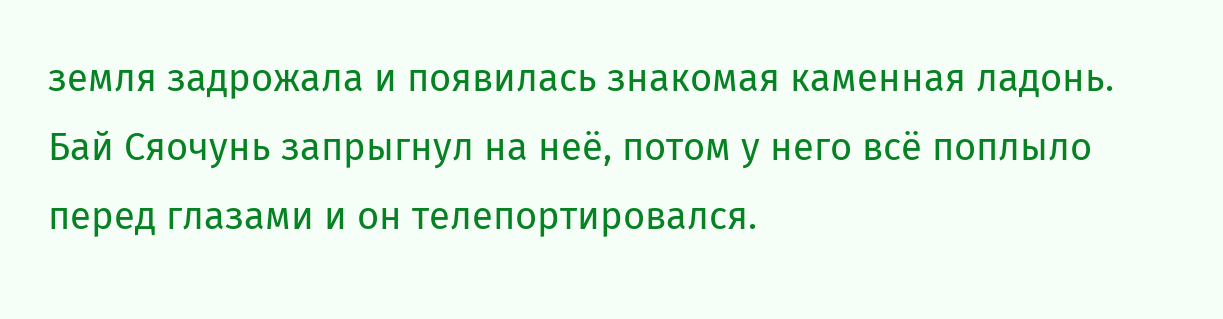земля задрожала и появилась знакомая каменная ладонь. Бай Сяочунь запрыгнул на неё, потом у него всё поплыло перед глазами и он телепортировался.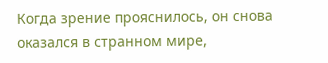Когда зрение прояснилось, он снова оказался в странном мире,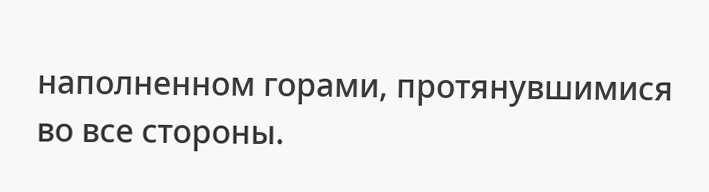наполненном горами, протянувшимися во все стороны.